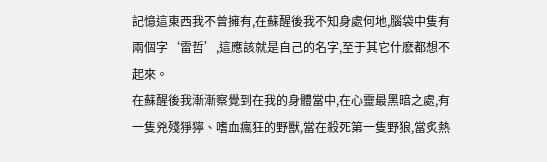記憶這東西我不曾擁有,在蘇醒後我不知身處何地,腦袋中隻有兩個字‘雷哲’,這應該就是自己的名字,至于其它什麽都想不起來。
在蘇醒後我漸漸察覺到在我的身體當中,在心靈最黑暗之處,有一隻兇殘猙獰、嗜血瘋狂的野獸,當在殺死第一隻野狼,當炙熱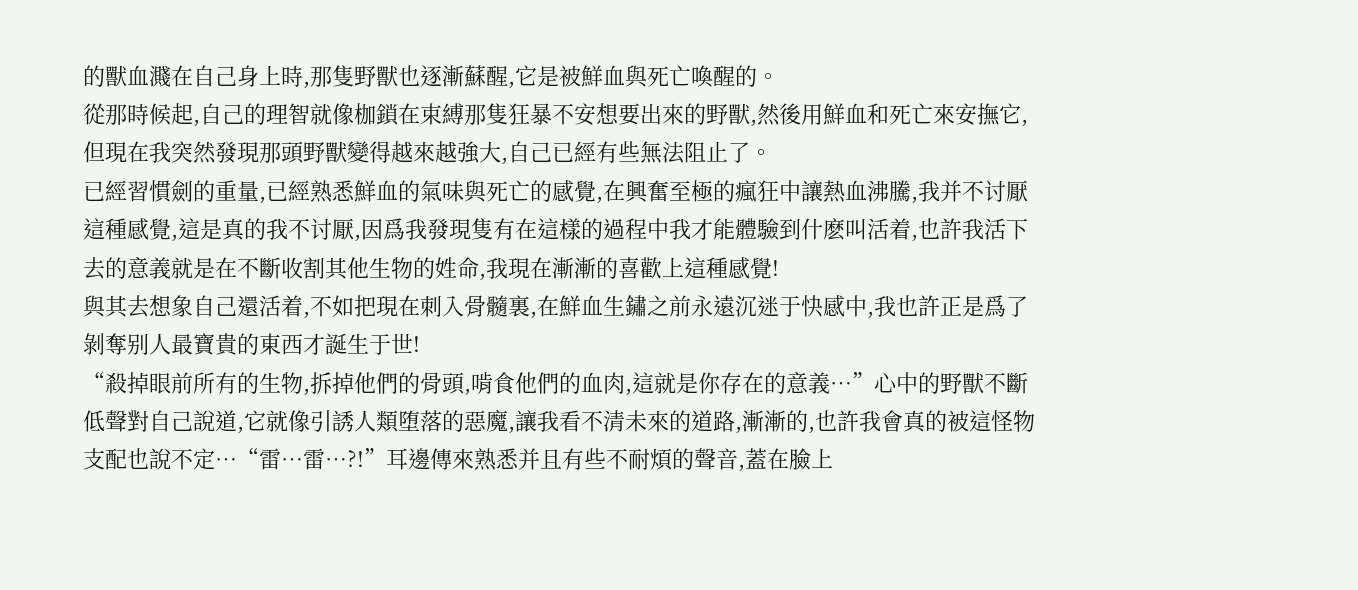的獸血濺在自己身上時,那隻野獸也逐漸蘇醒,它是被鮮血與死亡喚醒的。
從那時候起,自己的理智就像枷鎖在束縛那隻狂暴不安想要出來的野獸,然後用鮮血和死亡來安撫它,但現在我突然發現那頭野獸變得越來越強大,自己已經有些無法阻止了。
已經習慣劍的重量,已經熟悉鮮血的氣味與死亡的感覺,在興奮至極的瘋狂中讓熱血沸騰,我并不讨厭這種感覺,這是真的我不讨厭,因爲我發現隻有在這樣的過程中我才能體驗到什麽叫活着,也許我活下去的意義就是在不斷收割其他生物的姓命,我現在漸漸的喜歡上這種感覺!
與其去想象自己還活着,不如把現在刺入骨髓裏,在鮮血生鏽之前永遠沉迷于快感中,我也許正是爲了剝奪别人最寶貴的東西才誕生于世!
“殺掉眼前所有的生物,拆掉他們的骨頭,啃食他們的血肉,這就是你存在的意義…”心中的野獸不斷低聲對自己說道,它就像引誘人類堕落的惡魔,讓我看不清未來的道路,漸漸的,也許我會真的被這怪物支配也說不定…“雷…雷…?!”耳邊傳來熟悉并且有些不耐煩的聲音,蓋在臉上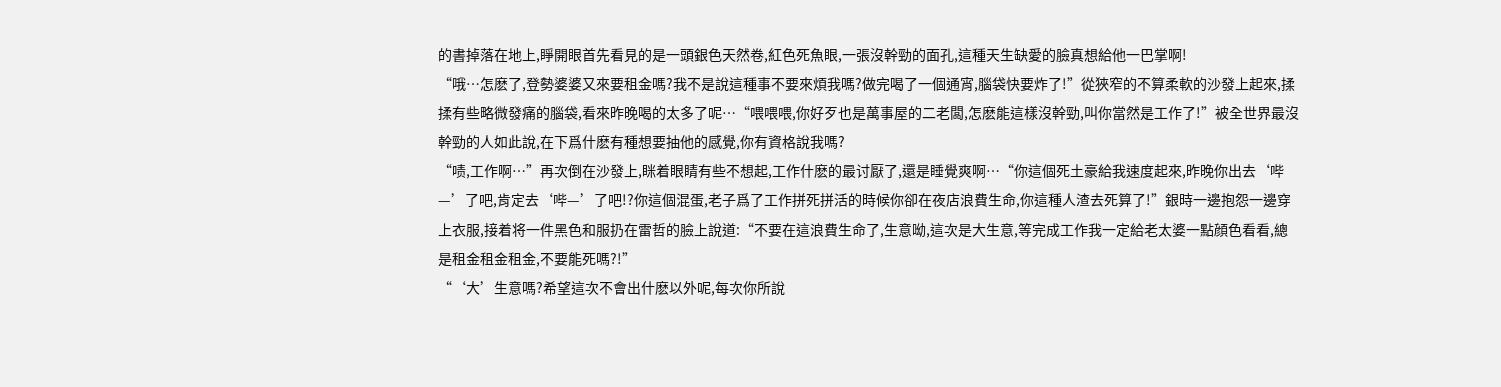的書掉落在地上,睜開眼首先看見的是一頭銀色天然卷,紅色死魚眼,一張沒幹勁的面孔,這種天生缺愛的臉真想給他一巴掌啊!
“哦…怎麽了,登勢婆婆又來要租金嗎?我不是說這種事不要來煩我嗎?做完喝了一個通宵,腦袋快要炸了!”從狹窄的不算柔軟的沙發上起來,揉揉有些略微發痛的腦袋,看來昨晚喝的太多了呢…“喂喂喂,你好歹也是萬事屋的二老闆,怎麽能這樣沒幹勁,叫你當然是工作了!”被全世界最沒幹勁的人如此說,在下爲什麽有種想要抽他的感覺,你有資格說我嗎?
“啧,工作啊…”再次倒在沙發上,眯着眼睛有些不想起,工作什麽的最讨厭了,還是睡覺爽啊…“你這個死土豪給我速度起來,昨晚你出去‘哔—’了吧,肯定去‘哔—’了吧!?你這個混蛋,老子爲了工作拼死拼活的時候你卻在夜店浪費生命,你這種人渣去死算了!”銀時一邊抱怨一邊穿上衣服,接着将一件黑色和服扔在雷哲的臉上說道:“不要在這浪費生命了,生意呦,這次是大生意,等完成工作我一定給老太婆一點顔色看看,總是租金租金租金,不要能死嗎?!”
“‘大’生意嗎?希望這次不會出什麽以外呢,每次你所說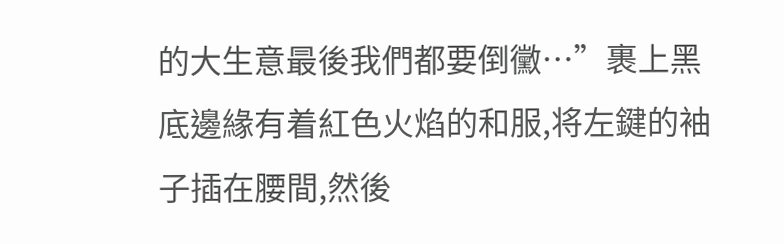的大生意最後我們都要倒黴…”裹上黑底邊緣有着紅色火焰的和服,将左鍵的袖子插在腰間,然後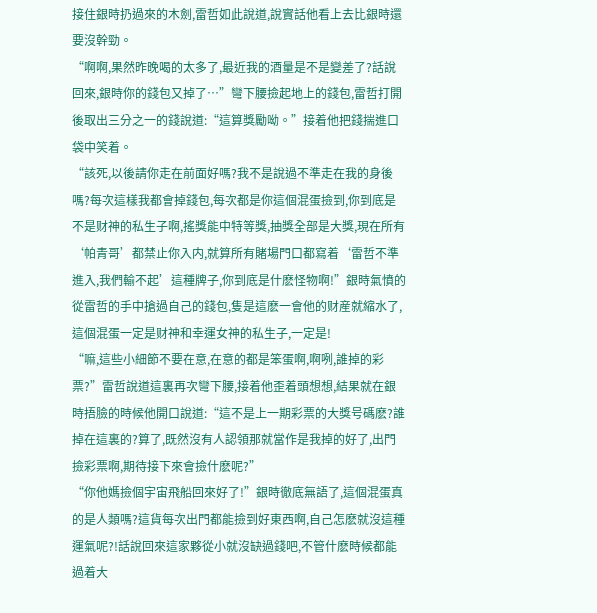接住銀時扔過來的木劍,雷哲如此說道,說實話他看上去比銀時還要沒幹勁。
“啊啊,果然昨晚喝的太多了,最近我的酒量是不是變差了?話說回來,銀時你的錢包又掉了…”彎下腰撿起地上的錢包,雷哲打開後取出三分之一的錢說道:“這算獎勵呦。”接着他把錢揣進口袋中笑着。
“該死,以後請你走在前面好嗎?我不是說過不準走在我的身後嗎?每次這樣我都會掉錢包,每次都是你這個混蛋撿到,你到底是不是财神的私生子啊,搖獎能中特等獎,抽獎全部是大獎,現在所有‘帕青哥’都禁止你入内,就算所有賭場門口都寫着‘雷哲不準進入,我們輸不起’這種牌子,你到底是什麽怪物啊!”銀時氣憤的從雷哲的手中搶過自己的錢包,隻是這麽一會他的财産就縮水了,這個混蛋一定是财神和幸運女神的私生子,一定是!
“嘛,這些小細節不要在意,在意的都是笨蛋啊,啊咧,誰掉的彩票?”雷哲說道這裏再次彎下腰,接着他歪着頭想想,結果就在銀時捂臉的時候他開口說道:“這不是上一期彩票的大獎号碼麽?誰掉在這裏的?算了,既然沒有人認領那就當作是我掉的好了,出門撿彩票啊,期待接下來會撿什麽呢?”
“你他媽撿個宇宙飛船回來好了!”銀時徹底無語了,這個混蛋真的是人類嗎?這貨每次出門都能撿到好東西啊,自己怎麽就沒這種運氣呢?!話說回來這家夥從小就沒缺過錢吧,不管什麽時候都能過着大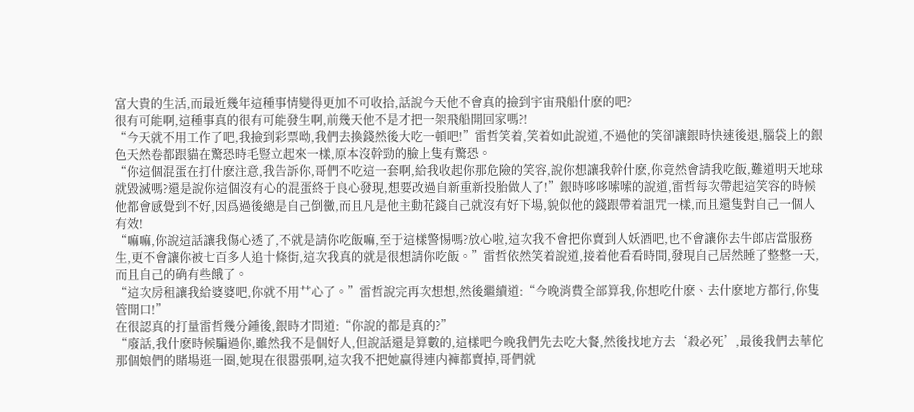富大貴的生活,而最近幾年這種事情變得更加不可收拾,話說今天他不會真的撿到宇宙飛船什麽的吧?
很有可能啊,這種事真的很有可能發生啊,前幾天他不是才把一架飛船開回家嗎?!
“今天就不用工作了吧,我撿到彩票呦,我們去換錢然後大吃一頓吧!”雷哲笑着,笑着如此說道,不過他的笑卻讓銀時快速後退,腦袋上的銀色天然卷都跟貓在驚恐時毛豎立起來一樣,原本沒幹勁的臉上隻有驚恐。
“你這個混蛋在打什麽注意,我告訴你,哥們不吃這一套啊,給我收起你那危險的笑容,說你想讓我幹什麽,你竟然會請我吃飯,難道明天地球就毀滅嗎?還是說你這個沒有心的混蛋終于良心發現,想要改過自新重新投胎做人了!”銀時哆哆嗦嗦的說道,雷哲每次帶起這笑容的時候他都會感覺到不好,因爲過後總是自己倒黴,而且凡是他主動花錢自己就沒有好下場,貌似他的錢跟帶着詛咒一樣,而且還隻對自己一個人有效!
“嘛嘛,你說這話讓我傷心透了,不就是請你吃飯嘛,至于這樣警惕嗎?放心啦,這次我不會把你賣到人妖酒吧,也不會讓你去牛郎店當服務生,更不會讓你被七百多人追十條街,這次我真的就是很想請你吃飯。”雷哲依然笑着說道,接着他看看時間,發現自己居然睡了整整一天,而且自己的确有些餓了。
“這次房租讓我給婆婆吧,你就不用艹心了。”雷哲說完再次想想,然後繼續道:“今晚消費全部算我,你想吃什麽、去什麽地方都行,你隻管開口!”
在很認真的打量雷哲幾分鍾後,銀時才問道:“你說的都是真的?”
“廢話,我什麽時候騙過你,雖然我不是個好人,但說話還是算數的,這樣吧今晚我們先去吃大餐,然後找地方去‘殺必死’,最後我們去華佗那個娘們的賭場逛一圈,她現在很嚣張啊,這次我不把她赢得連内褲都賣掉,哥們就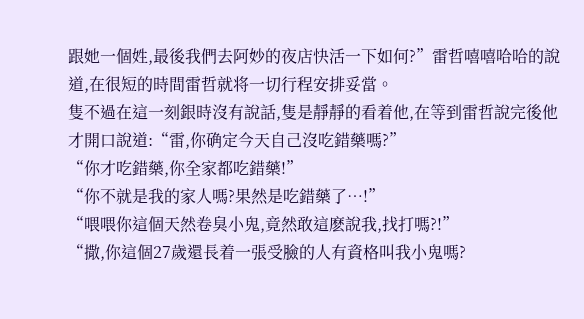跟她一個姓,最後我們去阿妙的夜店快活一下如何?”雷哲嘻嘻哈哈的說道,在很短的時間雷哲就将一切行程安排妥當。
隻不過在這一刻銀時沒有說話,隻是靜靜的看着他,在等到雷哲說完後他才開口說道:“雷,你确定今天自己沒吃錯藥嗎?”
“你才吃錯藥,你全家都吃錯藥!”
“你不就是我的家人嗎?果然是吃錯藥了…!”
“喂喂你這個天然卷臭小鬼,竟然敢這麽說我,找打嗎?!”
“撒,你這個27歲還長着一張受臉的人有資格叫我小鬼嗎?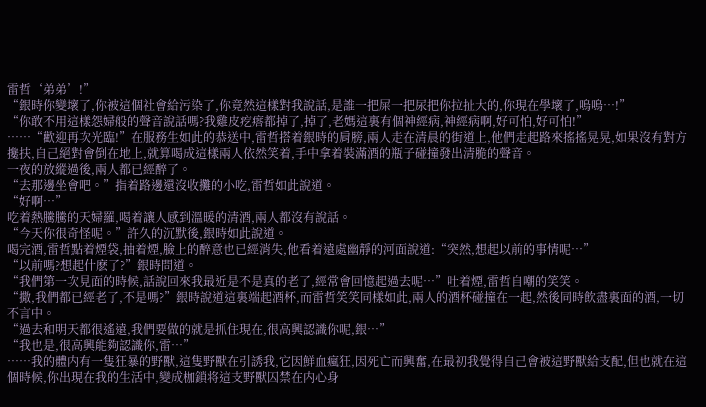雷哲‘弟弟’!”
“銀時你變壞了,你被這個社會給污染了,你竟然這樣對我說話,是誰一把屎一把尿把你拉扯大的,你現在學壞了,嗚嗚…!”
“你敢不用這樣怨婦般的聲音說話嗎?我雞皮疙瘩都掉了,掉了,老媽這裏有個神經病,神經病啊,好可怕,好可怕!”
……“歡迎再次光臨!”在服務生如此的恭送中,雷哲搭着銀時的肩膀,兩人走在清晨的街道上,他們走起路來搖搖晃晃,如果沒有對方攙扶,自己絕對會倒在地上,就算喝成這樣兩人依然笑着,手中拿着裝滿酒的瓶子碰撞發出清脆的聲音。
一夜的放縱過後,兩人都已經醉了。
“去那邊坐會吧。”指着路邊還沒收攤的小吃,雷哲如此說道。
“好啊…”
吃着熱騰騰的天婦羅,喝着讓人感到溫暖的清酒,兩人都沒有說話。
“今天你很奇怪呢。”許久的沉默後,銀時如此說道。
喝完酒,雷哲點着煙袋,抽着煙,臉上的醉意也已經消失,他看着遠處幽靜的河面說道:“突然,想起以前的事情呢…”
“以前嗎?想起什麽了?”銀時問道。
“我們第一次見面的時候,話說回來我最近是不是真的老了,經常會回憶起過去呢…”吐着煙,雷哲自嘲的笑笑。
“撒,我們都已經老了,不是嗎?”銀時說道這裏端起酒杯,而雷哲笑笑同樣如此,兩人的酒杯碰撞在一起,然後同時飲盡裏面的酒,一切不言中。
“過去和明天都很遙遠,我們要做的就是抓住現在,很高興認識你呢,銀…”
“我也是,很高興能夠認識你,雷…”
……我的體内有一隻狂暴的野獸,這隻野獸在引誘我,它因鮮血瘋狂,因死亡而興奮,在最初我覺得自己會被這野獸給支配,但也就在這個時候,你出現在我的生活中,變成枷鎖将這支野獸囚禁在内心身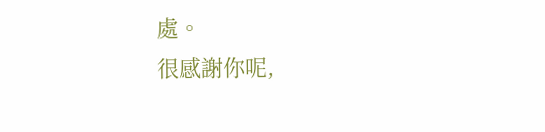處。
很感謝你呢,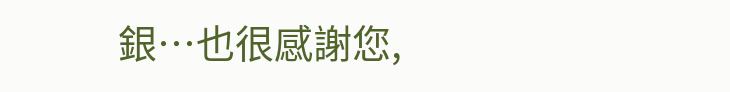銀…也很感謝您,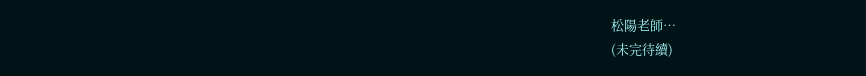松陽老師…
(未完待續)